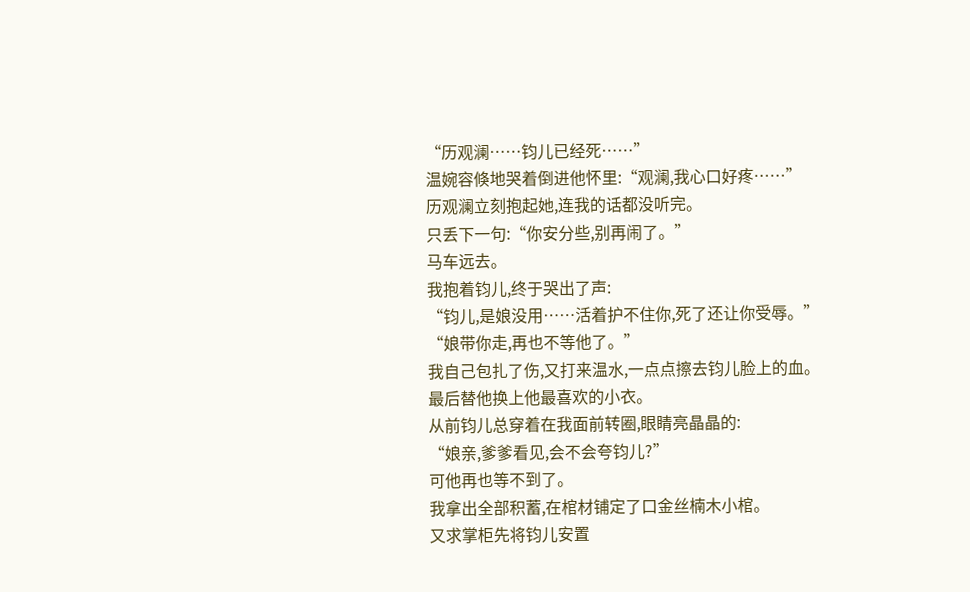“历观澜……钧儿已经死……”
温婉容倏地哭着倒进他怀里:“观澜,我心口好疼……”
历观澜立刻抱起她,连我的话都没听完。
只丢下一句:“你安分些,别再闹了。”
马车远去。
我抱着钧儿,终于哭出了声:
“钧儿,是娘没用……活着护不住你,死了还让你受辱。”
“娘带你走,再也不等他了。”
我自己包扎了伤,又打来温水,一点点擦去钧儿脸上的血。
最后替他换上他最喜欢的小衣。
从前钧儿总穿着在我面前转圈,眼睛亮晶晶的:
“娘亲,爹爹看见,会不会夸钧儿?”
可他再也等不到了。
我拿出全部积蓄,在棺材铺定了口金丝楠木小棺。
又求掌柜先将钧儿安置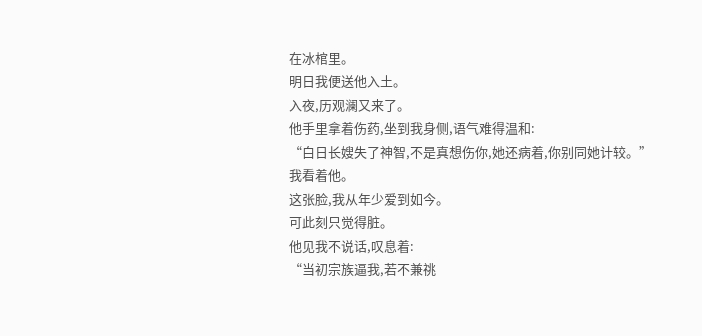在冰棺里。
明日我便送他入土。
入夜,历观澜又来了。
他手里拿着伤药,坐到我身侧,语气难得温和:
“白日长嫂失了神智,不是真想伤你,她还病着,你别同她计较。”
我看着他。
这张脸,我从年少爱到如今。
可此刻只觉得脏。
他见我不说话,叹息着:
“当初宗族逼我,若不兼祧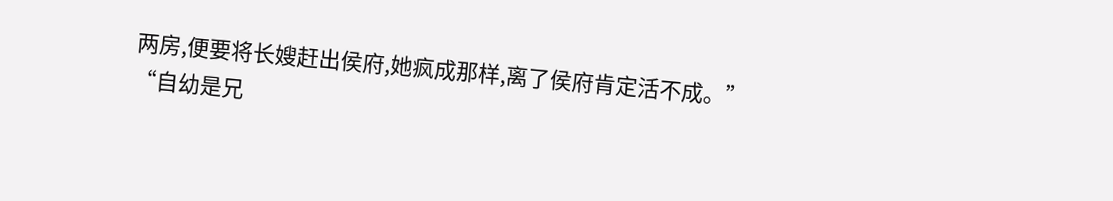两房,便要将长嫂赶出侯府,她疯成那样,离了侯府肯定活不成。”
“自幼是兄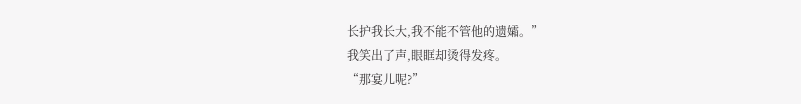长护我长大,我不能不管他的遗孀。”
我笑出了声,眼眶却烫得发疼。
“那宴儿呢?”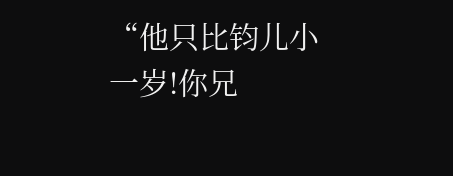“他只比钧儿小一岁!你兄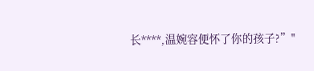长****,温婉容便怀了你的孩子?”"